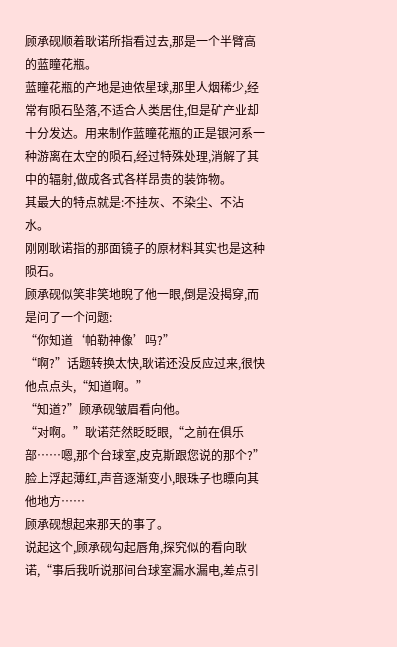顾承砚顺着耿诺所指看过去,那是一个半臂高的蓝瞳花瓶。
蓝瞳花瓶的产地是迪侬星球,那里人烟稀少,经常有陨石坠落,不适合人类居住,但是矿产业却十分发达。用来制作蓝瞳花瓶的正是银河系一种游离在太空的陨石,经过特殊处理,消解了其中的辐射,做成各式各样昂贵的装饰物。
其最大的特点就是:不挂灰、不染尘、不沾水。
刚刚耿诺指的那面镜子的原材料其实也是这种陨石。
顾承砚似笑非笑地睨了他一眼,倒是没揭穿,而是问了一个问题:
“你知道‘帕勒神像’吗?”
“啊?”话题转换太快,耿诺还没反应过来,很快他点点头,“知道啊。”
“知道?”顾承砚皱眉看向他。
“对啊。”耿诺茫然眨眨眼,“之前在俱乐部……嗯,那个台球室,皮克斯跟您说的那个?”脸上浮起薄红,声音逐渐变小,眼珠子也瞟向其他地方……
顾承砚想起来那天的事了。
说起这个,顾承砚勾起唇角,探究似的看向耿诺,“事后我听说那间台球室漏水漏电,差点引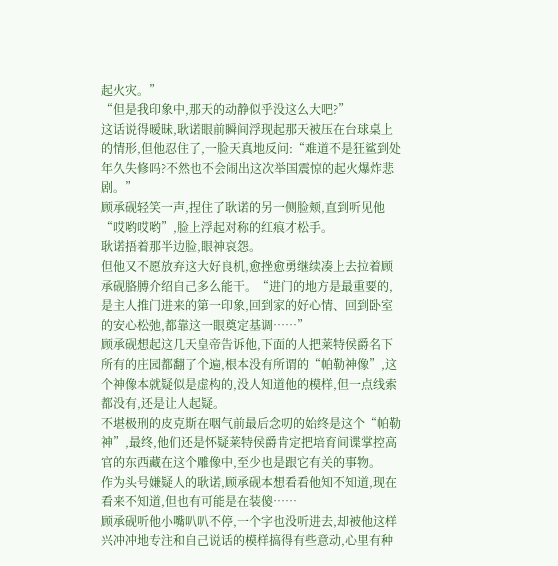起火灾。”
“但是我印象中,那天的动静似乎没这么大吧?”
这话说得暧昧,耿诺眼前瞬间浮现起那天被压在台球桌上的情形,但他忍住了,一脸天真地反问:“难道不是狂鲨到处年久失修吗?不然也不会闹出这次举国震惊的起火爆炸悲剧。”
顾承砚轻笑一声,捏住了耿诺的另一侧脸颊,直到听见他“哎哟哎哟”,脸上浮起对称的红痕才松手。
耿诺捂着那半边脸,眼神哀怨。
但他又不愿放弃这大好良机,愈挫愈勇继续凑上去拉着顾承砚胳膊介绍自己多么能干。“进门的地方是最重要的,是主人推门进来的第一印象,回到家的好心情、回到卧室的安心松弛,都靠这一眼奠定基调……”
顾承砚想起这几天皇帝告诉他,下面的人把莱特侯爵名下所有的庄园都翻了个遍,根本没有所谓的“帕勒神像”,这个神像本就疑似是虚构的,没人知道他的模样,但一点线索都没有,还是让人起疑。
不堪极刑的皮克斯在咽气前最后念叨的始终是这个“帕勒神”,最终,他们还是怀疑莱特侯爵肯定把培育间谍掌控高官的东西藏在这个雕像中,至少也是跟它有关的事物。
作为头号嫌疑人的耿诺,顾承砚本想看看他知不知道,现在看来不知道,但也有可能是在装傻……
顾承砚听他小嘴叭叭不停,一个字也没听进去,却被他这样兴冲冲地专注和自己说话的模样搞得有些意动,心里有种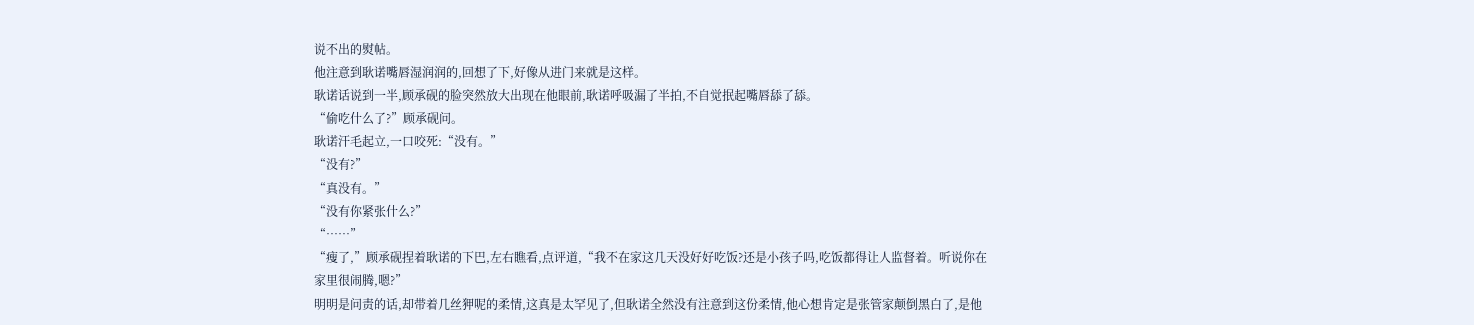说不出的熨帖。
他注意到耿诺嘴唇湿润润的,回想了下,好像从进门来就是这样。
耿诺话说到一半,顾承砚的脸突然放大出现在他眼前,耿诺呼吸漏了半拍,不自觉抿起嘴唇舔了舔。
“偷吃什么了?”顾承砚问。
耿诺汗毛起立,一口咬死:“没有。”
“没有?”
“真没有。”
“没有你紧张什么?”
“……”
“瘦了,”顾承砚捏着耿诺的下巴,左右瞧看,点评道,“我不在家这几天没好好吃饭?还是小孩子吗,吃饭都得让人监督着。听说你在家里很闹腾,嗯?”
明明是问责的话,却带着几丝狎呢的柔情,这真是太罕见了,但耿诺全然没有注意到这份柔情,他心想肯定是张管家颠倒黑白了,是他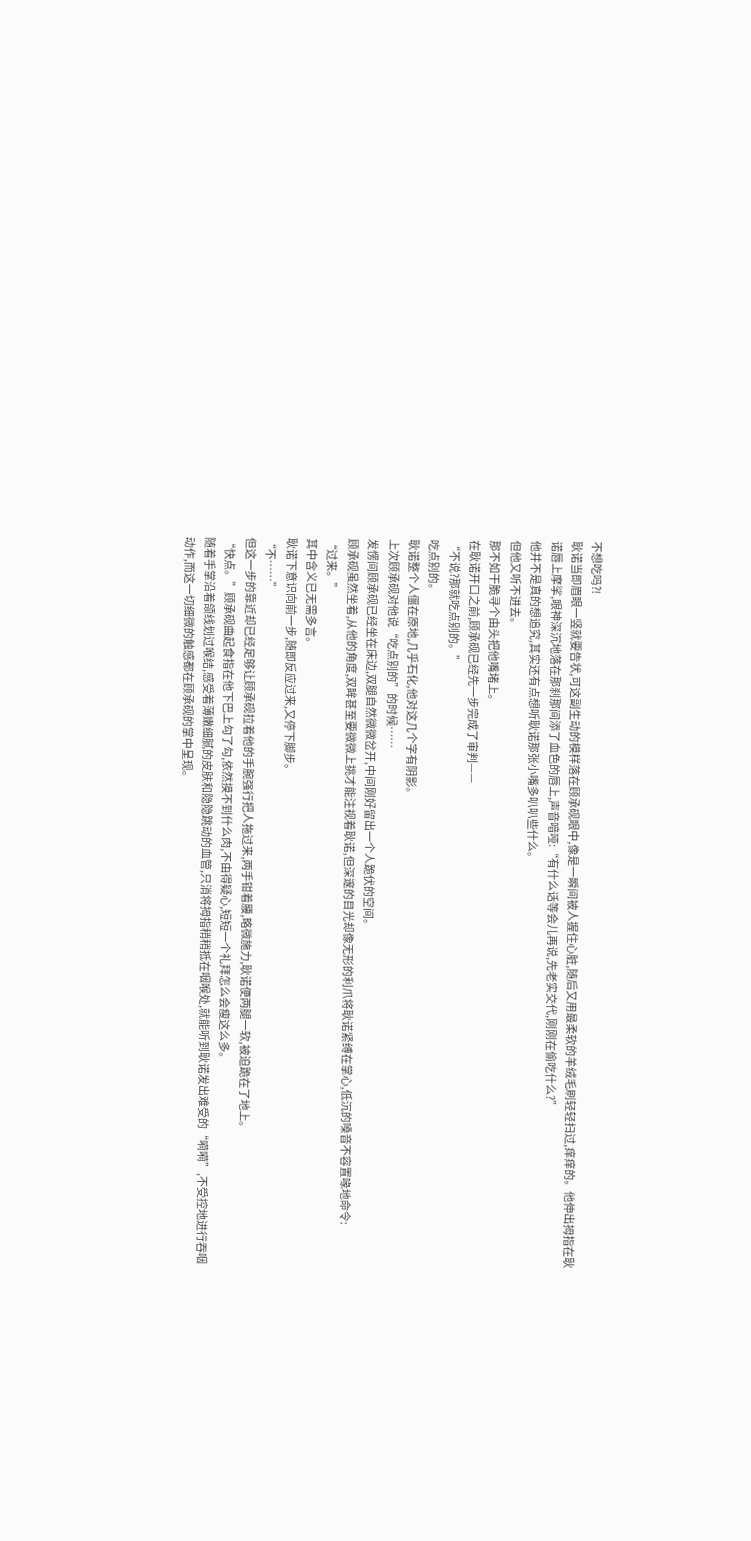不想吃吗?!
耿诺当即眉眼一竖就要告状,可这副生动的模样落在顾承砚眼中,像是一瞬间被人握住心脏,随后又用最柔软的羊绒毛刷轻轻扫过,痒痒的。他伸出拇指在耿诺唇上摩挲,眼神深沉地落在那刹那间添了血色的唇上,声音喑哑:“有什么话等会儿再说,先老实交代,刚刚在偷吃什么?”
他并不是真的想追究,其实还有点想听耿诺那张小嘴多叭叭些什么。
但他又听不进去。
那不如干脆寻个由头把他嘴堵上。
在耿诺开口之前,顾承砚已经先一步完成了审判——
“不说?那就吃点别的。”
吃点别的。
耿诺整个人僵在原地,几乎石化,他对这几个字有阴影。
上次顾承砚对他说“吃点别的”的时候……
发愣间顾承砚已经坐在床边,双腿自然微微岔开,中间刚好留出一个人跪伏的空间。
顾承砚虽然坐着,从他的角度,双眸甚至要微微上挑才能注视着耿诺,但深邃的目光却像无形的利爪将耿诺紧缚在掌心,低沉的嗓音不容置喙地命令:
“过来。”
其中含义已无需多言。
耿诺下意识向前一步,随即反应过来,又停下脚步。
“不……”
但这一步的靠近却已经足够让顾承砚拉着他的手腕强行把人拖过来,两手钳着腰,略微施力,耿诺便两腿一软,被迫跪在了地上。
“快点。”顾承砚曲起食指在他下巴上勾了勾,依然摸不到什么肉,不由得疑心,短短一个礼拜怎么会瘦这么多。
随着手掌沿着颌线划过喉结,感受着薄嫩细腻的皮肤和隐隐跳动的血管,只消将拇指稍稍抵在咽喉处,就能听到耿诺发出难受的“嗬嗬”,不受控地进行吞咽动作,而这一切细微的触感都在顾承砚的掌中呈现。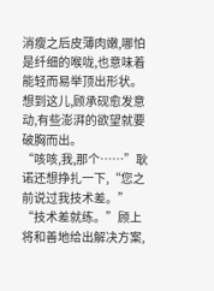消瘦之后皮薄肉嫩,哪怕是纤细的喉咙,也意味着能轻而易举顶出形状。
想到这儿,顾承砚愈发意动,有些澎湃的欲望就要破胸而出。
“咳咳,我,那个……”耿诺还想挣扎一下,“您之前说过我技术差。”
“技术差就练。”顾上将和善地给出解决方案,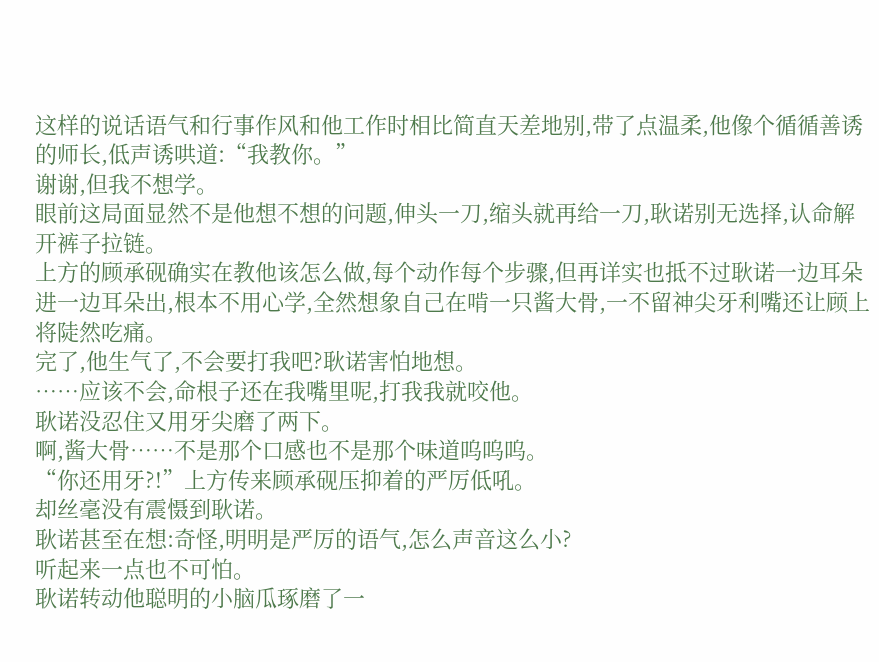这样的说话语气和行事作风和他工作时相比简直天差地别,带了点温柔,他像个循循善诱的师长,低声诱哄道:“我教你。”
谢谢,但我不想学。
眼前这局面显然不是他想不想的问题,伸头一刀,缩头就再给一刀,耿诺别无选择,认命解开裤子拉链。
上方的顾承砚确实在教他该怎么做,每个动作每个步骤,但再详实也抵不过耿诺一边耳朵进一边耳朵出,根本不用心学,全然想象自己在啃一只酱大骨,一不留神尖牙利嘴还让顾上将陡然吃痛。
完了,他生气了,不会要打我吧?耿诺害怕地想。
……应该不会,命根子还在我嘴里呢,打我我就咬他。
耿诺没忍住又用牙尖磨了两下。
啊,酱大骨……不是那个口感也不是那个味道呜呜呜。
“你还用牙?!”上方传来顾承砚压抑着的严厉低吼。
却丝毫没有震慑到耿诺。
耿诺甚至在想:奇怪,明明是严厉的语气,怎么声音这么小?
听起来一点也不可怕。
耿诺转动他聪明的小脑瓜琢磨了一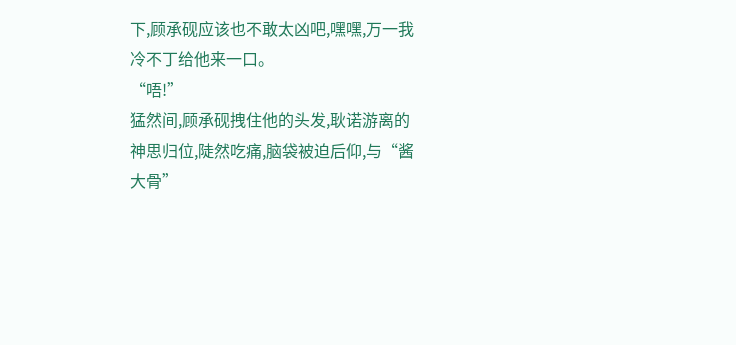下,顾承砚应该也不敢太凶吧,嘿嘿,万一我冷不丁给他来一口。
“唔!”
猛然间,顾承砚拽住他的头发,耿诺游离的神思归位,陡然吃痛,脑袋被迫后仰,与“酱大骨”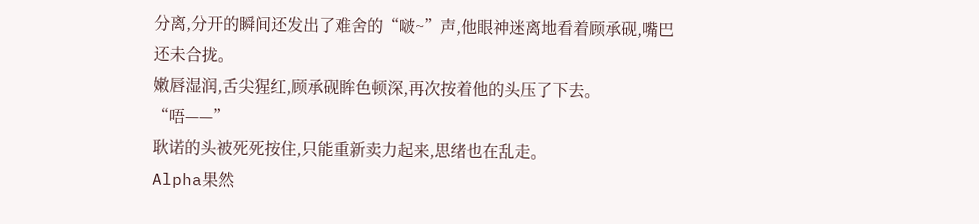分离,分开的瞬间还发出了难舍的“啵~”声,他眼神迷离地看着顾承砚,嘴巴还未合拢。
嫩唇湿润,舌尖猩红,顾承砚眸色顿深,再次按着他的头压了下去。
“唔——”
耿诺的头被死死按住,只能重新卖力起来,思绪也在乱走。
Alpha果然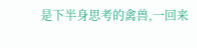是下半身思考的禽兽,一回来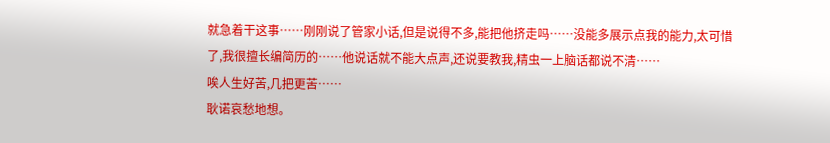就急着干这事……刚刚说了管家小话,但是说得不多,能把他挤走吗……没能多展示点我的能力,太可惜了,我很擅长编简历的……他说话就不能大点声,还说要教我,精虫一上脑话都说不清……
唉人生好苦,几把更苦……
耿诺哀愁地想。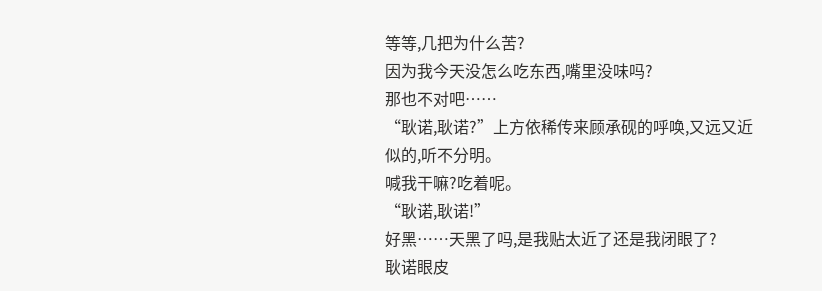等等,几把为什么苦?
因为我今天没怎么吃东西,嘴里没味吗?
那也不对吧……
“耿诺,耿诺?”上方依稀传来顾承砚的呼唤,又远又近似的,听不分明。
喊我干嘛?吃着呢。
“耿诺,耿诺!”
好黑……天黑了吗,是我贴太近了还是我闭眼了?
耿诺眼皮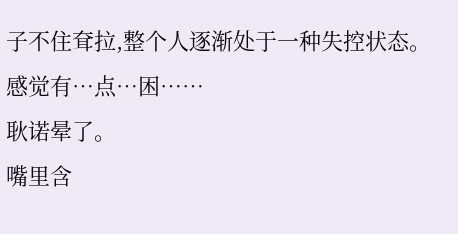子不住耷拉,整个人逐渐处于一种失控状态。
感觉有…点…困……
耿诺晕了。
嘴里含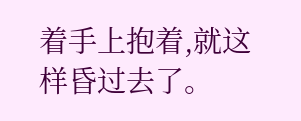着手上抱着,就这样昏过去了。